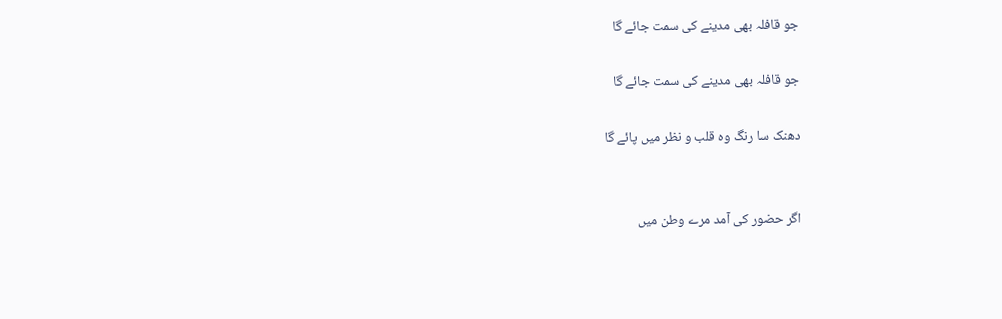جو قافلہ بھی مدینے کی سمت جائے گا

جو قافلہ بھی مدینے کی سمت جائے گا

دھنک سا رنگ وہ قلب و نظر میں پائے گا


اگر حضور کی آمد مرے وطن میں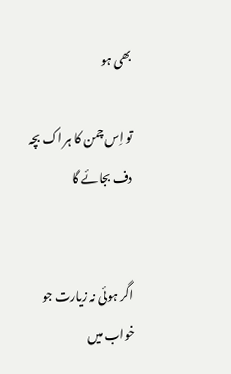بھی ہو

تو اِس چمن کا ہر اک بچہ دف بجائے گا


اگر ہوئی نہ زیارت جو خواب میں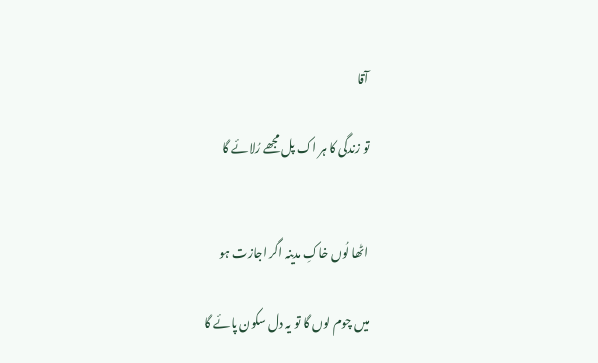آقا

تو زندگی کا ہر اک پل مجھے رُلائے گا


اٹھا لُوں خاکِ مدینہ اگر اجازت ہو

میں چوم لوں گا تو یہ دل سکون پائے گا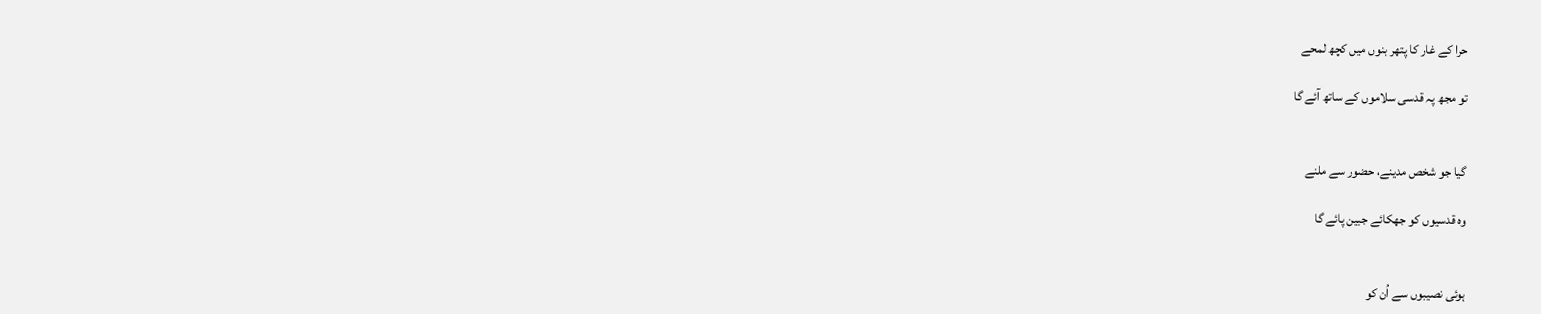حرا کے غار کا پتھر بنوں میں کچھ لمحے

تو مجھ پہ قدسی سلاموں کے ساتھ آئے گا


گیا جو شخص مدینے، حضور سے ملنے

وہ قدسیوں کو جھکائے جبین پائے گا


ہوئی نصیبوں سے اُن کو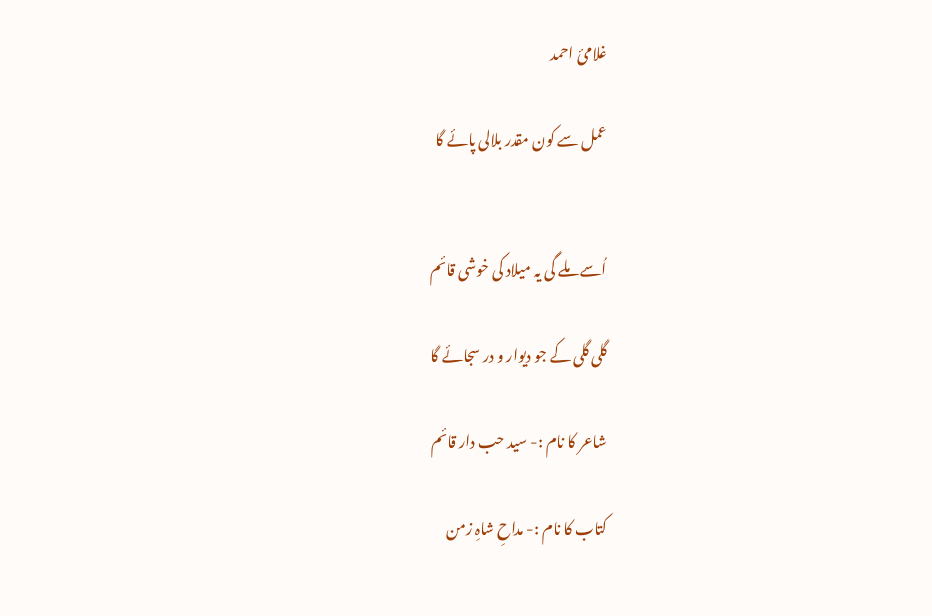غلامیٔ احمد

عمل سے کون مقدر بلالی پائے گا


اُسے ملے گی یہ میلاد کی خوشی قائم

گلی گلی کے جو دیوار و در سجائے گا

شاعر کا نام :- سید حب دار قائم

کتاب کا نام :- مداحِ شاہِ زمن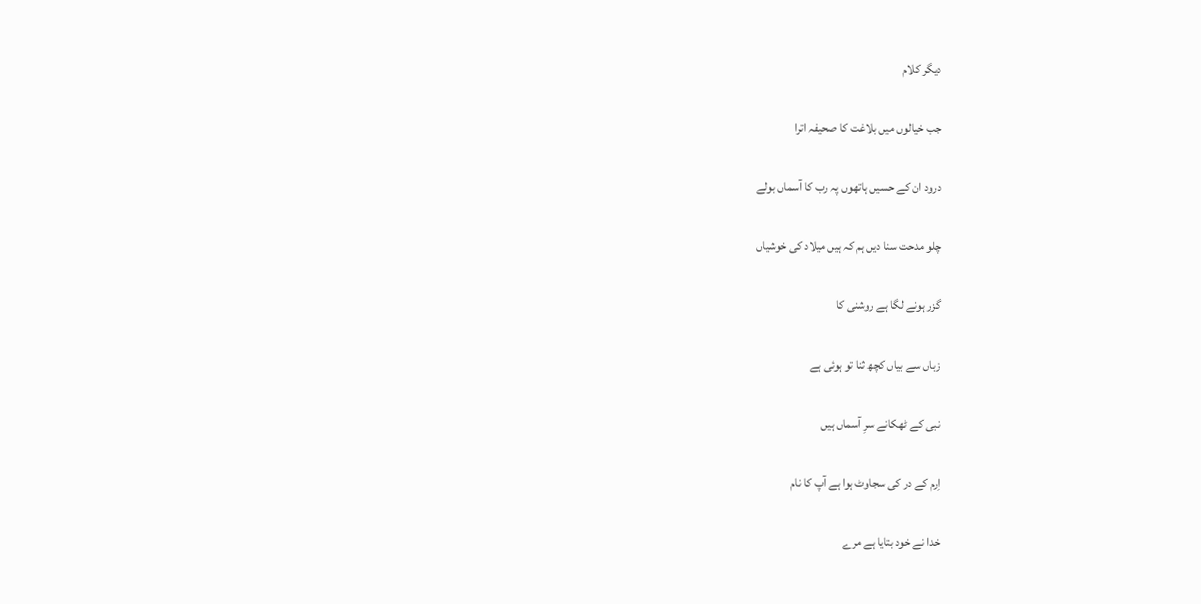دیگر کلام

جب خیالوں میں بلاغت کا صحیفہ اترا

درود ان کے حسیں ہاتھوں پہ رب کا آسماں بولے

چلو مدحت سنا دیں ہم کہ ہیں میلاد کی خوشیاں

گزر ہونے لگا ہے روشنی کا

زباں سے بیاں کچھ ثنا تو ہوئی ہے

نبی کے ٹھکانے سرِ آسماں ہیں

اِرم کے در کی سجاوٹ ہوا ہے آپ کا نام

خدا نے خود بتایا ہے مرے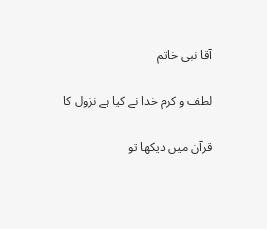آقا نبی خاتم

لطف و کرم خدا نے کیا ہے نزول کا

قرآن میں دیکھا تو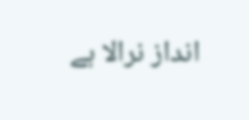انداز نرالا ہے